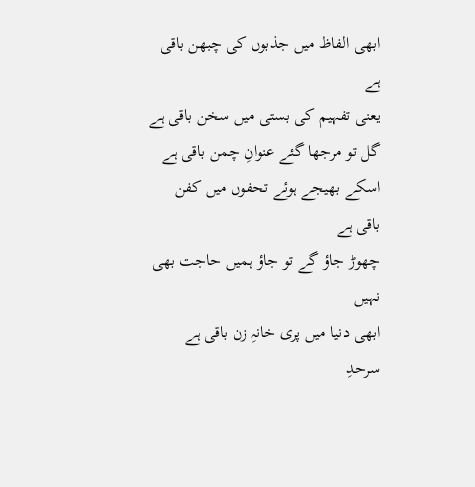ابھی الفاظ میں جذبوں کی چبھن باقی ہے
یعنی تفہیم کی بستی میں سخن باقی ہے
گل تو مرجھا گئے عنوانِ چمن باقی ہے
اسکے بھیجے ہوئے تحفوں میں کفن باقی ہے
چھوڑ جاؤ گے تو جاؤ ہمیں حاجت بھی نہیں
ابھی دنیا میں پری خانہِ زن باقی ہے
سرحدِ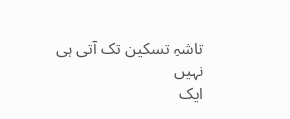تاشہِ تسکین تک آتی ہی نہیں
ایک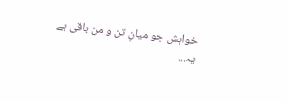خواہش جو میانِ تن و من باقی ہے
یہ...